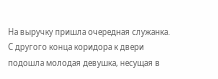На выручку пришла очередная служанка. С другого конца коридора к двери подошла молодая девушка, несущая в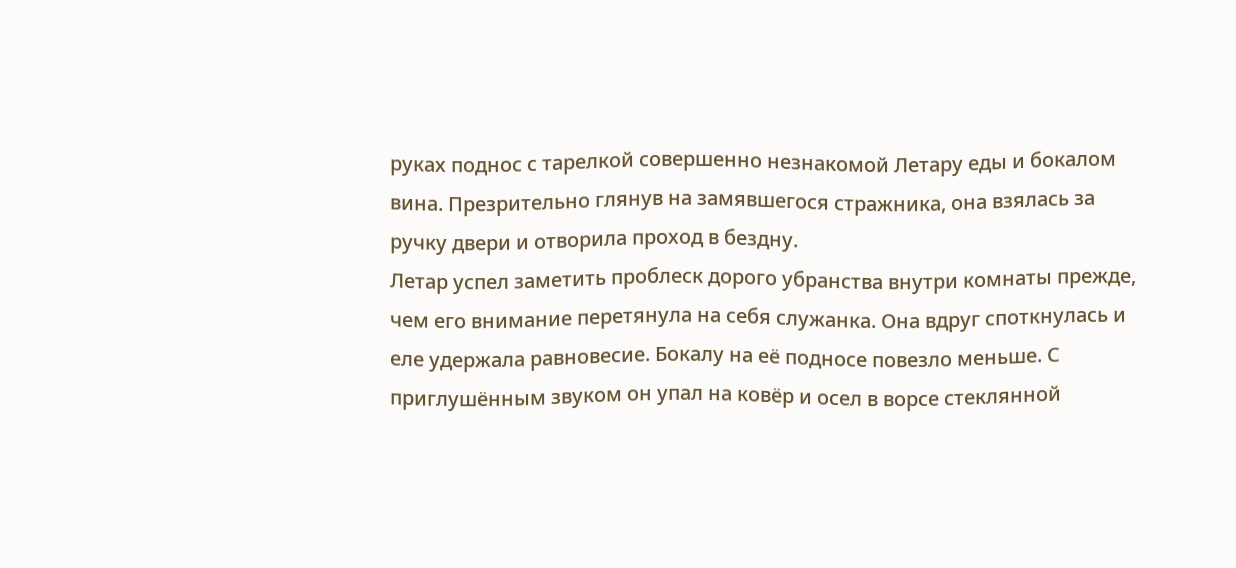руках поднос с тарелкой совершенно незнакомой Летару еды и бокалом вина. Презрительно глянув на замявшегося стражника, она взялась за ручку двери и отворила проход в бездну.
Летар успел заметить проблеск дорого убранства внутри комнаты прежде, чем его внимание перетянула на себя служанка. Она вдруг споткнулась и еле удержала равновесие. Бокалу на её подносе повезло меньше. С приглушённым звуком он упал на ковёр и осел в ворсе стеклянной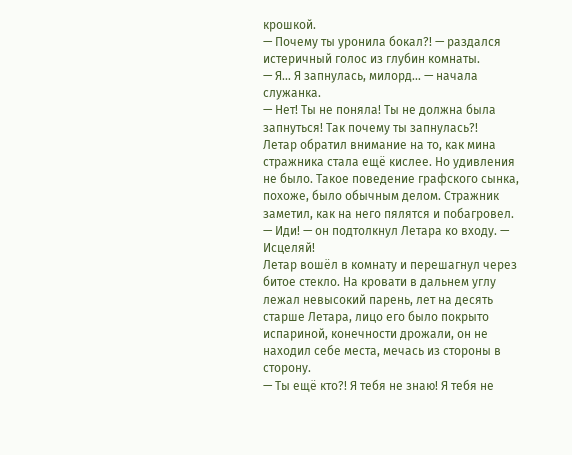крошкой.
— Почему ты уронила бокал?! — раздался истеричный голос из глубин комнаты.
— Я… Я запнулась, милорд… — начала служанка.
— Нет! Ты не поняла! Ты не должна была запнуться! Так почему ты запнулась?!
Летар обратил внимание на то, как мина стражника стала ещё кислее. Но удивления не было. Такое поведение графского сынка, похоже, было обычным делом. Стражник заметил, как на него пялятся и побагровел.
— Иди! — он подтолкнул Летара ко входу. — Исцеляй!
Летар вошёл в комнату и перешагнул через битое стекло. На кровати в дальнем углу лежал невысокий парень, лет на десять старше Летара, лицо его было покрыто испариной, конечности дрожали, он не находил себе места, мечась из стороны в сторону.
— Ты ещё кто?! Я тебя не знаю! Я тебя не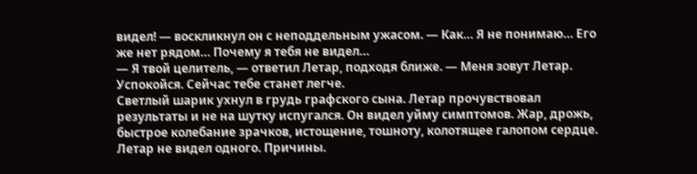видел! — воскликнул он с неподдельным ужасом. — Как… Я не понимаю… Его же нет рядом… Почему я тебя не видел…
— Я твой целитель, — ответил Летар, подходя ближе. — Меня зовут Летар. Успокойся. Сейчас тебе станет легче.
Светлый шарик ухнул в грудь графского сына. Летар прочувствовал результаты и не на шутку испугался. Он видел уйму симптомов. Жар, дрожь, быстрое колебание зрачков, истощение, тошноту, колотящее галопом сердце. Летар не видел одного. Причины.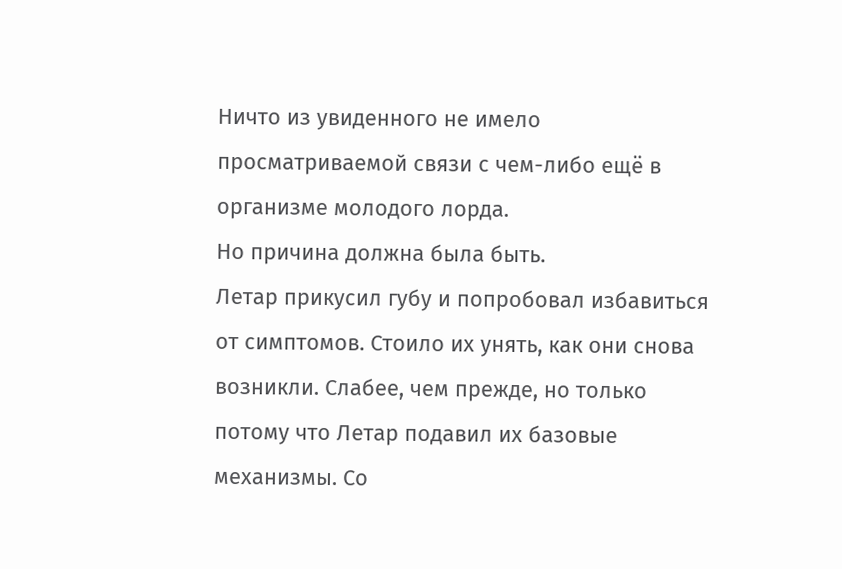Ничто из увиденного не имело просматриваемой связи с чем-либо ещё в организме молодого лорда.
Но причина должна была быть.
Летар прикусил губу и попробовал избавиться от симптомов. Стоило их унять, как они снова возникли. Слабее, чем прежде, но только потому что Летар подавил их базовые механизмы. Со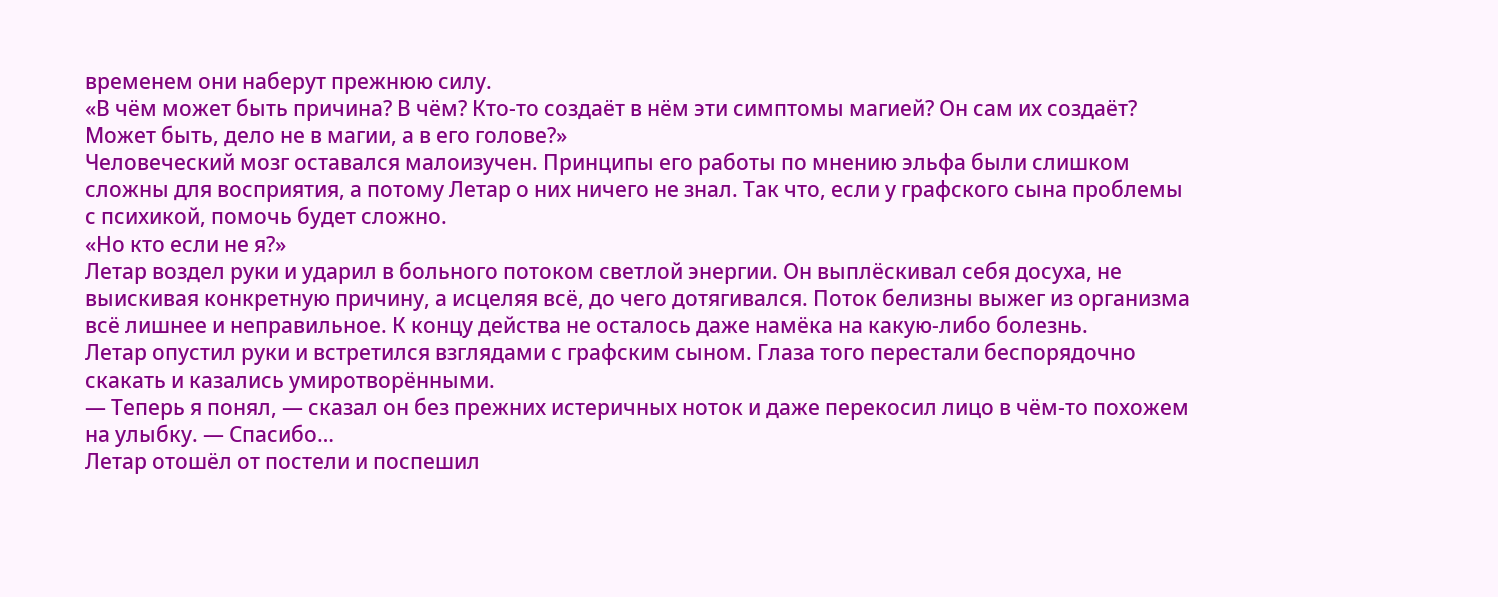временем они наберут прежнюю силу.
«В чём может быть причина? В чём? Кто-то создаёт в нём эти симптомы магией? Он сам их создаёт? Может быть, дело не в магии, а в его голове?»
Человеческий мозг оставался малоизучен. Принципы его работы по мнению эльфа были слишком сложны для восприятия, а потому Летар о них ничего не знал. Так что, если у графского сына проблемы с психикой, помочь будет сложно.
«Но кто если не я?»
Летар воздел руки и ударил в больного потоком светлой энергии. Он выплёскивал себя досуха, не выискивая конкретную причину, а исцеляя всё, до чего дотягивался. Поток белизны выжег из организма всё лишнее и неправильное. К концу действа не осталось даже намёка на какую-либо болезнь.
Летар опустил руки и встретился взглядами с графским сыном. Глаза того перестали беспорядочно скакать и казались умиротворёнными.
— Теперь я понял, — сказал он без прежних истеричных ноток и даже перекосил лицо в чём-то похожем на улыбку. — Спасибо…
Летар отошёл от постели и поспешил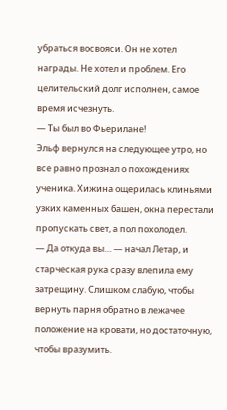убраться восвояси. Он не хотел награды. Не хотел и проблем. Его целительский долг исполнен, самое время исчезнуть.
— Ты был во Фьерилане!
Эльф вернулся на следующее утро, но все равно прознал о похождениях ученика. Хижина ощерилась клиньями узких каменных башен, окна перестали пропускать свет, а пол похолодел.
— Да откуда вы… — начал Летар, и старческая рука сразу влепила ему затрещину. Слишком слабую, чтобы вернуть парня обратно в лежачее положение на кровати, но достаточную, чтобы вразумить.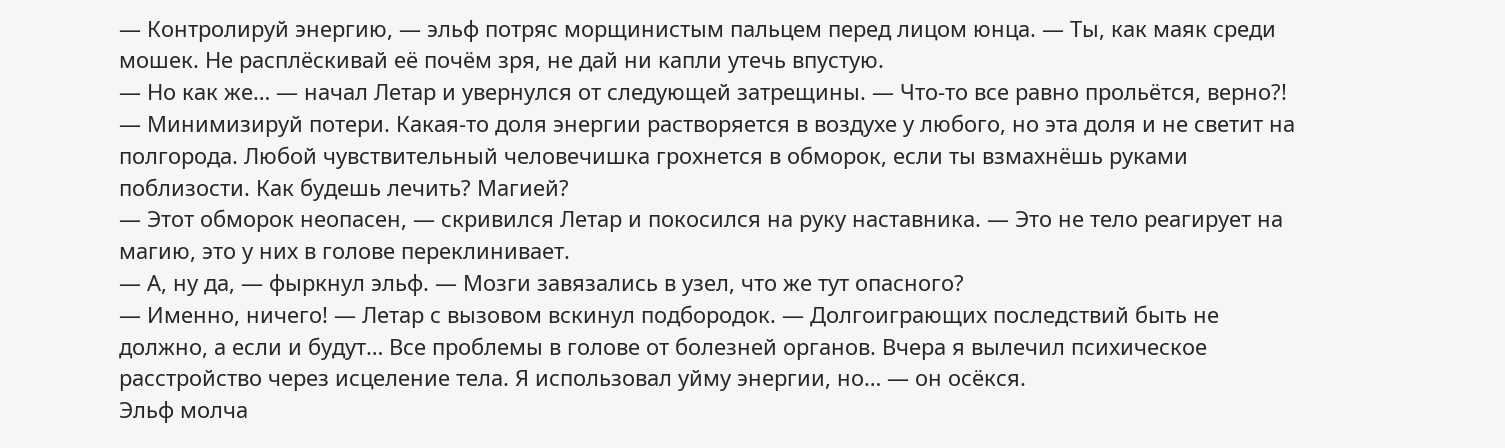— Контролируй энергию, — эльф потряс морщинистым пальцем перед лицом юнца. — Ты, как маяк среди мошек. Не расплёскивай её почём зря, не дай ни капли утечь впустую.
— Но как же… — начал Летар и увернулся от следующей затрещины. — Что-то все равно прольётся, верно?!
— Минимизируй потери. Какая-то доля энергии растворяется в воздухе у любого, но эта доля и не светит на полгорода. Любой чувствительный человечишка грохнется в обморок, если ты взмахнёшь руками поблизости. Как будешь лечить? Магией?
— Этот обморок неопасен, — скривился Летар и покосился на руку наставника. — Это не тело реагирует на магию, это у них в голове переклинивает.
— А, ну да, — фыркнул эльф. — Мозги завязались в узел, что же тут опасного?
— Именно, ничего! — Летар с вызовом вскинул подбородок. — Долгоиграющих последствий быть не должно, а если и будут… Все проблемы в голове от болезней органов. Вчера я вылечил психическое расстройство через исцеление тела. Я использовал уйму энергии, но… — он осёкся.
Эльф молча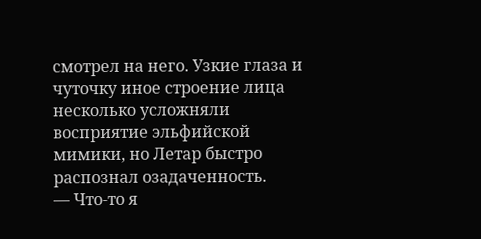смотрел на него. Узкие глаза и чуточку иное строение лица несколько усложняли восприятие эльфийской мимики, но Летар быстро распознал озадаченность.
— Что-то я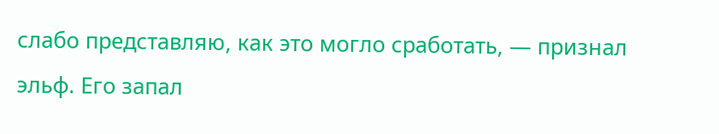слабо представляю, как это могло сработать, — признал эльф. Его запал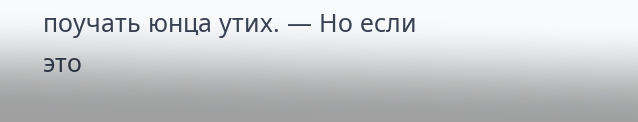поучать юнца утих. — Но если это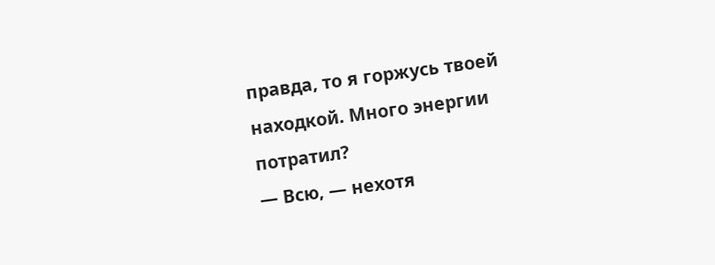правда, то я горжусь твоей находкой. Много энергии потратил?
— Всю, — нехотя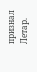признал Летар.